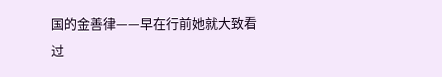国的金善律——早在行前她就大致看过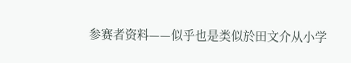参赛者资料——似乎也是类似於田文介从小学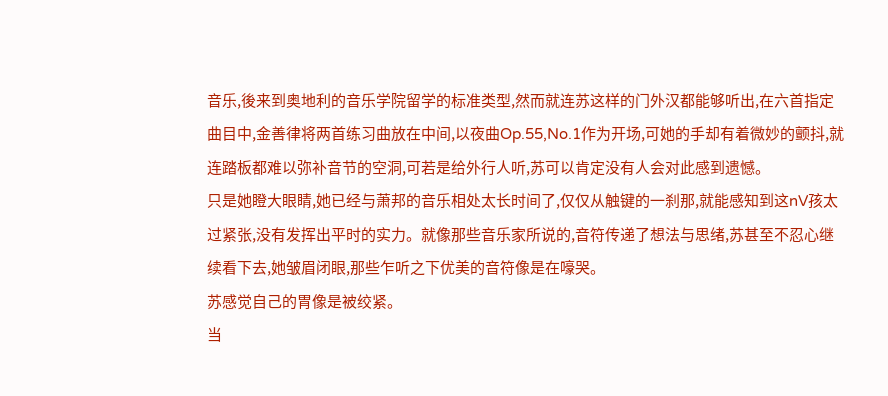音乐,後来到奥地利的音乐学院留学的标准类型,然而就连苏这样的门外汉都能够听出,在六首指定曲目中,金善律将两首练习曲放在中间,以夜曲Op.55,No.1作为开场,可她的手却有着微妙的颤抖,就连踏板都难以弥补音节的空洞,可若是给外行人听,苏可以肯定没有人会对此感到遗憾。
只是她瞪大眼睛,她已经与萧邦的音乐相处太长时间了,仅仅从触键的一刹那,就能感知到这nV孩太过紧张,没有发挥出平时的实力。就像那些音乐家所说的,音符传递了想法与思绪,苏甚至不忍心继续看下去,她皱眉闭眼,那些乍听之下优美的音符像是在嚎哭。
苏感觉自己的胃像是被绞紧。
当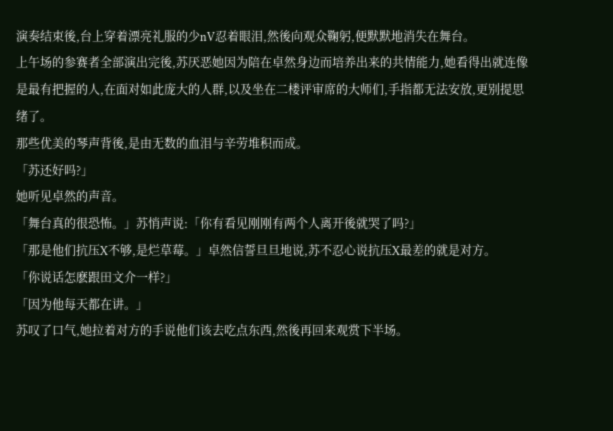演奏结束後,台上穿着漂亮礼服的少nV忍着眼泪,然後向观众鞠躬,便默默地消失在舞台。
上午场的参赛者全部演出完後,苏厌恶她因为陪在卓然身边而培养出来的共情能力,她看得出就连像是最有把握的人,在面对如此庞大的人群,以及坐在二楼评审席的大师们,手指都无法安放,更别提思绪了。
那些优美的琴声背後,是由无数的血泪与辛劳堆积而成。
「苏还好吗?」
她听见卓然的声音。
「舞台真的很恐怖。」苏悄声说:「你有看见刚刚有两个人离开後就哭了吗?」
「那是他们抗压X不够,是烂草莓。」卓然信誓旦旦地说,苏不忍心说抗压X最差的就是对方。
「你说话怎麽跟田文介一样?」
「因为他每天都在讲。」
苏叹了口气,她拉着对方的手说他们该去吃点东西,然後再回来观赏下半场。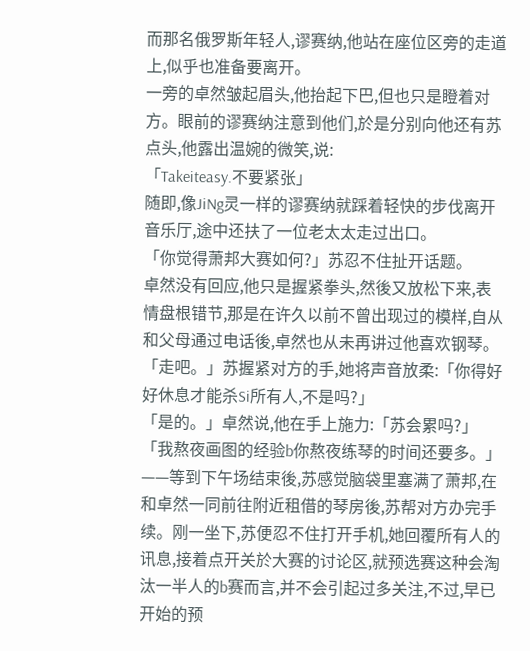而那名俄罗斯年轻人,谬赛纳,他站在座位区旁的走道上,似乎也准备要离开。
一旁的卓然皱起眉头,他抬起下巴,但也只是瞪着对方。眼前的谬赛纳注意到他们,於是分别向他还有苏点头,他露出温婉的微笑,说:
「Takeiteasy.不要紧张」
随即,像JiNg灵一样的谬赛纳就踩着轻快的步伐离开音乐厅,途中还扶了一位老太太走过出口。
「你觉得萧邦大赛如何?」苏忍不住扯开话题。
卓然没有回应,他只是握紧拳头,然後又放松下来,表情盘根错节,那是在许久以前不曾出现过的模样,自从和父母通过电话後,卓然也从未再讲过他喜欢钢琴。
「走吧。」苏握紧对方的手,她将声音放柔:「你得好好休息才能杀Si所有人,不是吗?」
「是的。」卓然说,他在手上施力:「苏会累吗?」
「我熬夜画图的经验b你熬夜练琴的时间还要多。」
——等到下午场结束後,苏感觉脑袋里塞满了萧邦,在和卓然一同前往附近租借的琴房後,苏帮对方办完手续。刚一坐下,苏便忍不住打开手机,她回覆所有人的讯息,接着点开关於大赛的讨论区,就预选赛这种会淘汰一半人的b赛而言,并不会引起过多关注,不过,早已开始的预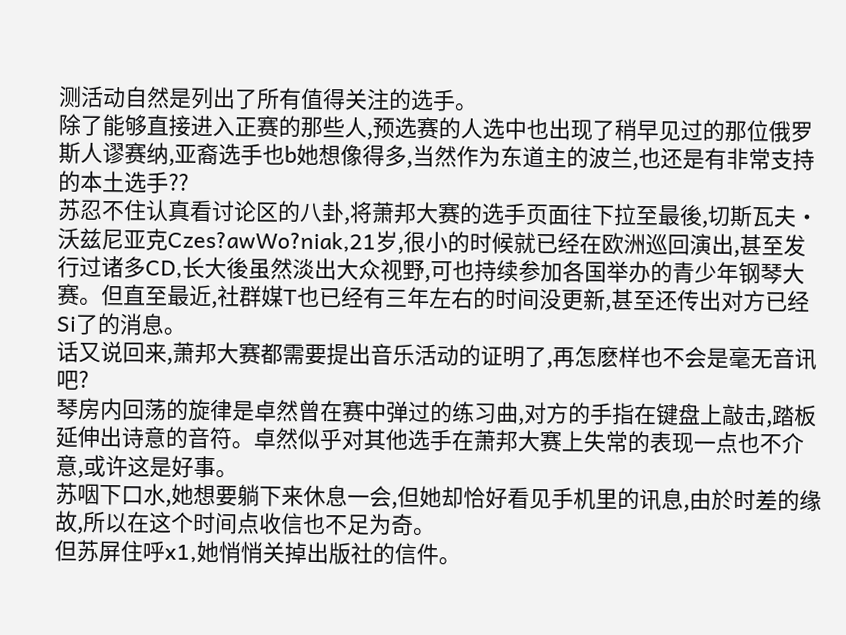测活动自然是列出了所有值得关注的选手。
除了能够直接进入正赛的那些人,预选赛的人选中也出现了稍早见过的那位俄罗斯人谬赛纳,亚裔选手也b她想像得多,当然作为东道主的波兰,也还是有非常支持的本土选手??
苏忍不住认真看讨论区的八卦,将萧邦大赛的选手页面往下拉至最後,切斯瓦夫·沃兹尼亚克Czes?awWo?niak,21岁,很小的时候就已经在欧洲巡回演出,甚至发行过诸多CD,长大後虽然淡出大众视野,可也持续参加各国举办的青少年钢琴大赛。但直至最近,社群媒T也已经有三年左右的时间没更新,甚至还传出对方已经Si了的消息。
话又说回来,萧邦大赛都需要提出音乐活动的证明了,再怎麽样也不会是毫无音讯吧?
琴房内回荡的旋律是卓然曾在赛中弹过的练习曲,对方的手指在键盘上敲击,踏板延伸出诗意的音符。卓然似乎对其他选手在萧邦大赛上失常的表现一点也不介意,或许这是好事。
苏咽下口水,她想要躺下来休息一会,但她却恰好看见手机里的讯息,由於时差的缘故,所以在这个时间点收信也不足为奇。
但苏屏住呼x1,她悄悄关掉出版社的信件。